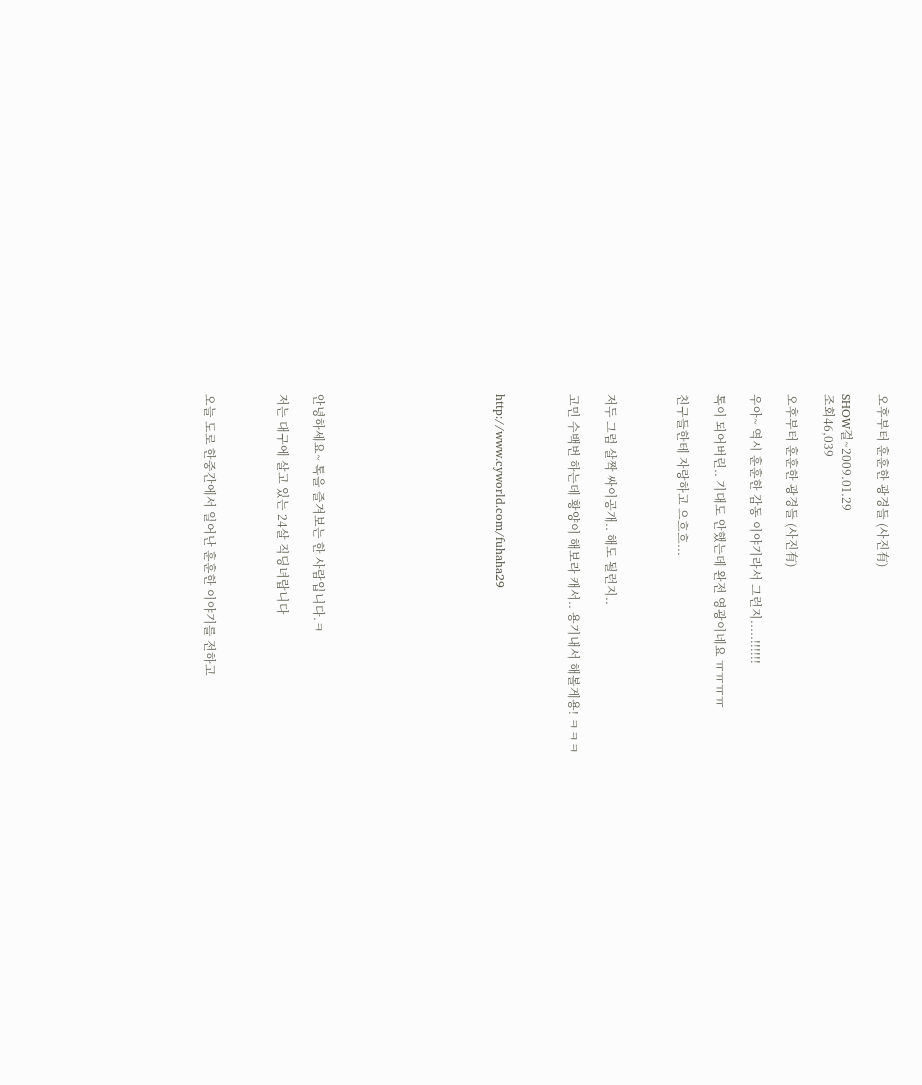오후부터 훈훈한 광경들 (사진有)

SHOW걸~2009.01.29
조회46,039

오후부터 훈훈한 광경들 (사진有)

우아~ 역시 훈훈한 감동 이야기라서 그런지.....!!!!!!

톡이 되어버린.. 기대도 안했는데 완전 영광이네요 ㅠㅠㅠㅠ

친구들한테 자랑하고 으흐흐...



저두 그럼 살짝 싸이공개.. 해도 될런지..

고민 수백번 하는데 황양이 해보라 캐서.. 용기내서 해볼게용! ㅋㅋㅋ



http://www.cyworld.com/fuhaha29









안녕하세요~ 톡을 즐겨보는 한 사람입니다.ㅋ

저는 대구에 살고 있는 24살 직딩녀랍니다



오늘 도로 한중간에서 일어난 훈훈한 이야기를 전하고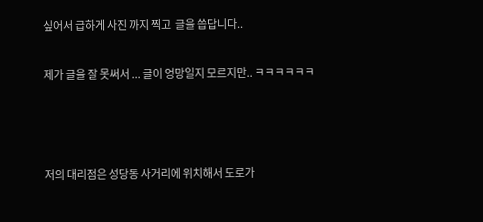싶어서 급하게 사진 까지 찍고  글을 씁답니다..

제가 글을 잘 못써서 ... 글이 엉망일지 모르지만.. ㅋㅋㅋㅋㅋㅋ



저의 대리점은 성당동 사거리에 위치해서 도로가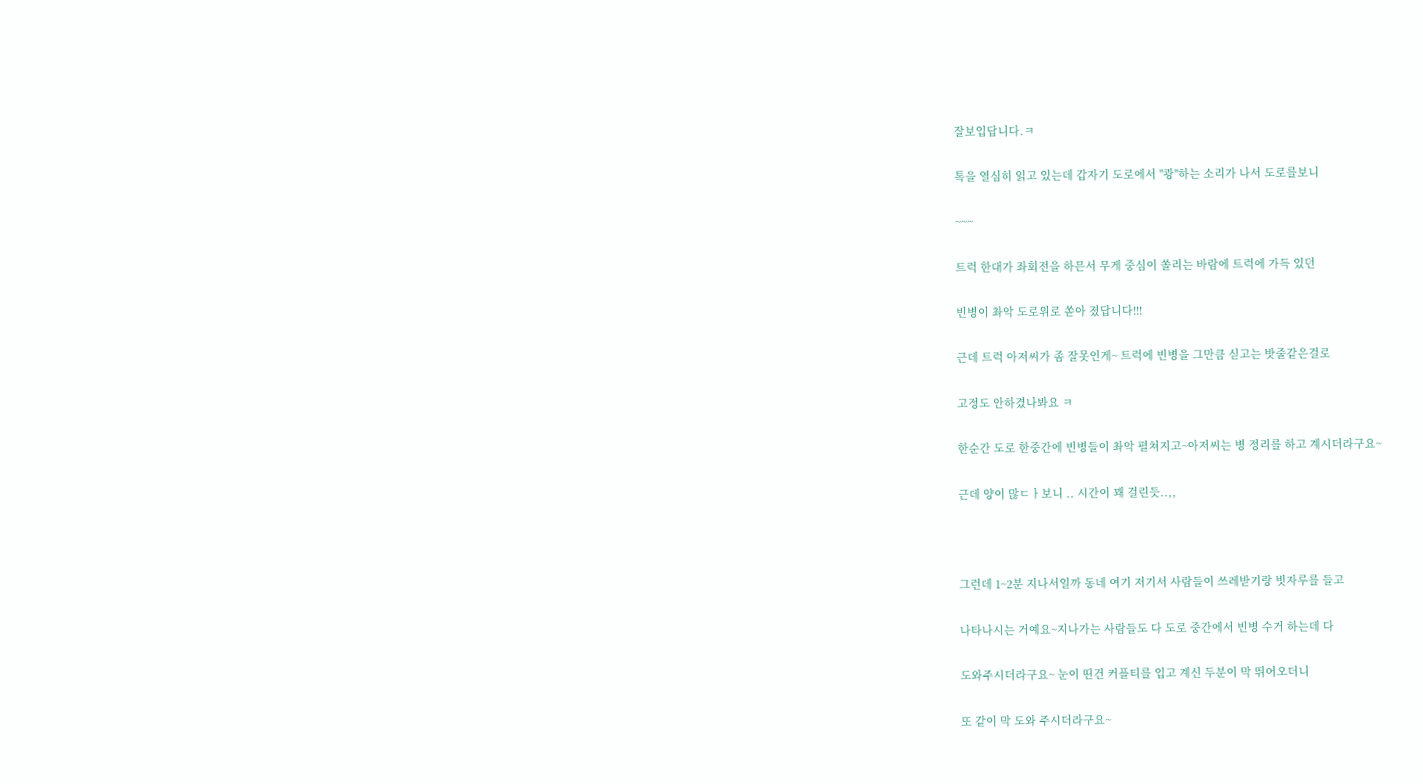잘보입답니다.ㅋ

톡을 열심히 읽고 있는데 갑자기 도로에서 "쾅"하는 소리가 나서 도로를보니

~~~

트럭 한대가 좌회전을 하믄서 무게 중심이 쏠리는 바람에 트럭에 가득 있던

빈병이 촤악 도로위로 쏟아 졌답니다!!!

근데 트럭 아저씨가 좀 잘못인게~ 트럭에 빈병을 그만큼 싣고는 밧줄같은걸로

고정도 안하겼나봐요 ㅋ

한순간 도로 한중간에 빈병들이 촤악 펼쳐지고~아저씨는 병 정리를 하고 계시더라구요~

근데 양이 많ㄷㅏ보니 .. 시간이 꽤 걸린듯..,,



그런데 1~2분 지나서일까 동네 여기 저기서 사람들이 쓰레받기랑 빗자루를 들고

나타나시는 거예요~지나가는 사람들도 다 도로 중간에서 빈병 수거 하는데 다

도와주시더라구요~ 눈이 띤건 커플티를 입고 계신 두분이 막 뛰어오더니

또 같이 막 도와 주시더라구요~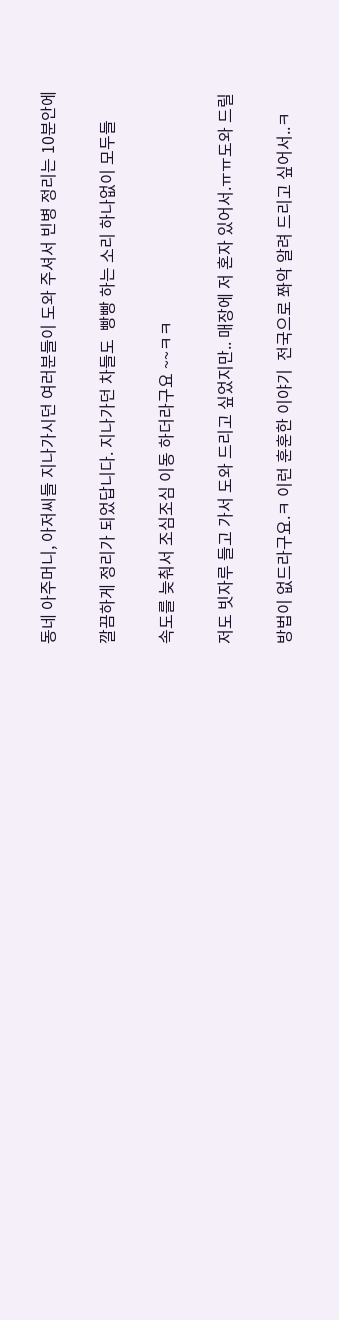동네 아주머니, 아저씨들 지나가시던 여러분들이 도와 주셔서 빈병 정리는 10분안에

깔끔하게 정리가 되었답니다. 지나가던 차들도  빵빵 하는 소리 하나없이 모두들

속도를 늦춰서 조심조심 이동 하더라구요 ~~ㅋㅋ

저도 빗자루 들고 가서 도와 드리고 싶었지만.. 매장에 저 혼자 있어서.ㅠㅠ도와 드릴

방법이 없드라구요.ㅋ 이런 훈훈한 이야기  전국으로 쫘악 알려 드리고 싶어서..ㅋ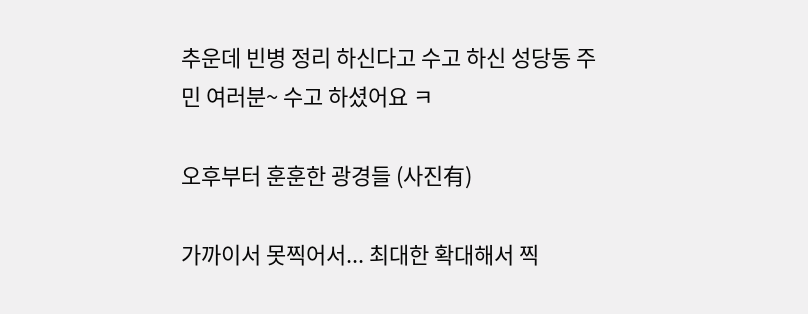추운데 빈병 정리 하신다고 수고 하신 성당동 주민 여러분~ 수고 하셨어요 ㅋ

오후부터 훈훈한 광경들 (사진有)

가까이서 못찍어서... 최대한 확대해서 찍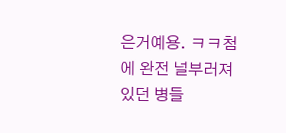은거예용. ㅋㅋ첨에 완전 널부러져 있던 병들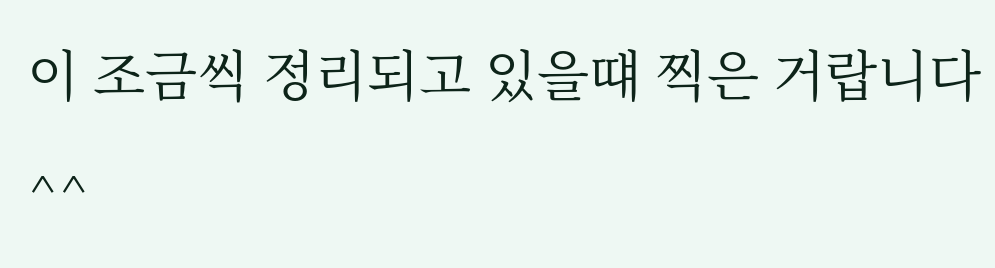이 조금씩 정리되고 있을떄 찍은 거랍니다 ^^